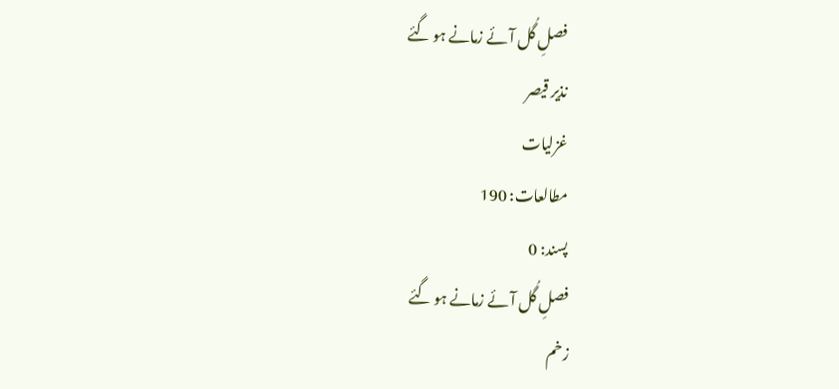فصلِ گُل آئے زمانے ہو گئے
نذیر قیصر
غزلیات
مطالعات: 190
پسند: 0
فصلِ گُل آئے زمانے ہو گئے
زخم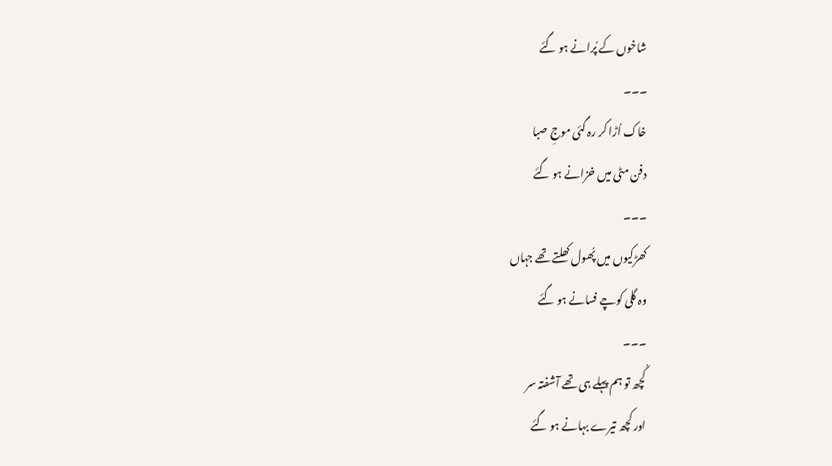شاخوں کے پُرانے ہو گئے
۔۔۔
خاک اُڑا کر رہ گئی موجِ صبا
دفن مٹی میں خزانے ہو گئے
۔۔۔
کھڑکیوں میں پُھول کھلتے تھے جہاں
وہ گلی کوچے فسانے ہو گئے
۔۔۔
کُچھ تو ہم پہلے ہی تھے آشفتہ سر
اور کچھ تیرے بہانے ہو گئے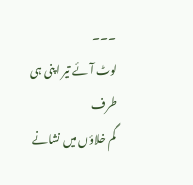۔۔۔
لوٹ آئے تیر اپنی ہی طرف
گم خلاؤں میں نشانے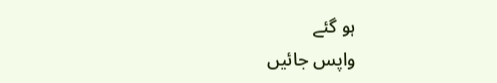ہو گئے
واپس جائیں